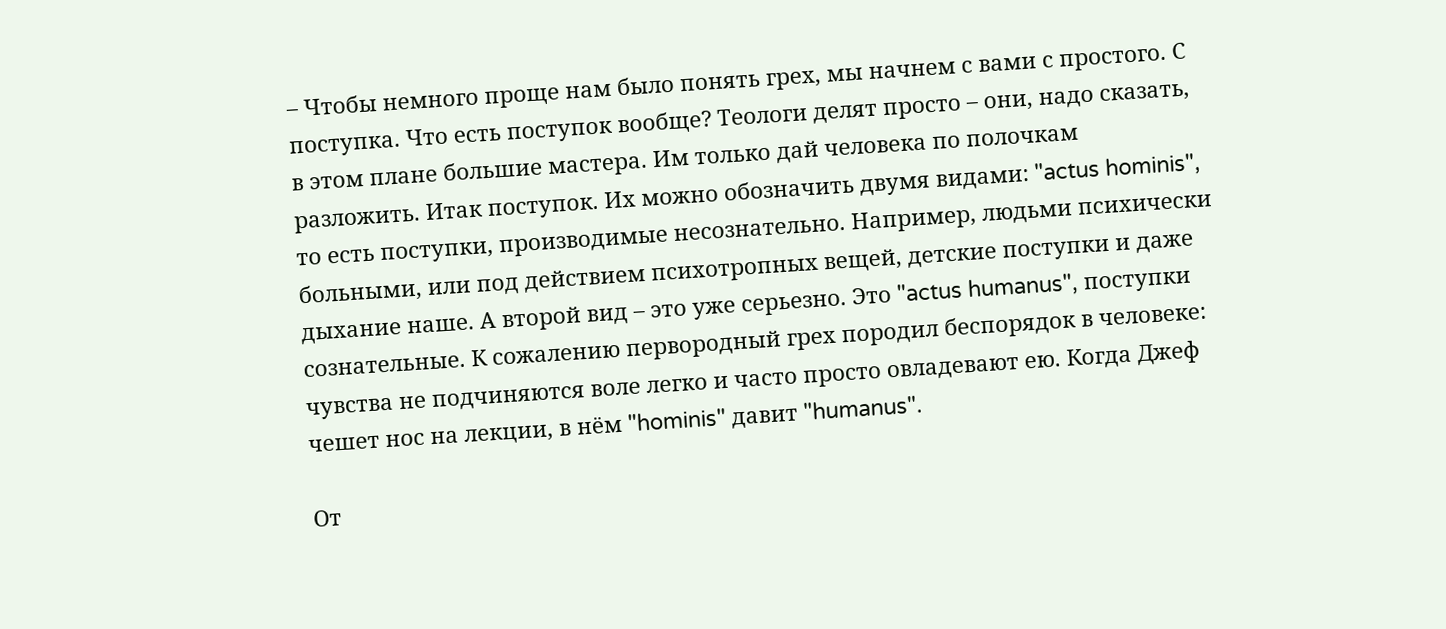– Чтобы немного проще нам было понять грех, мы начнем с вами с простого. С поступка. Что есть поступок вообще? Теологи делят просто – они, надо сказать, в этом плане большие мастера. Им только дай человека по полочкам разложить. Итак поступок. Их можно обозначить двумя видами: "actus hominis", то есть поступки, производимые несознательно. Например, людьми психически больными, или под действием психотропных вещей, детские поступки и даже дыхание наше. А второй вид – это уже серьезно. Это "actus humanus", поступки сознательные. К сожалению первородный грех породил беспорядок в человеке: чувства не подчиняются воле легко и часто просто овладевают ею. Когда Джеф чешет нос на лекции, в нём "hominis" давит "humanus".

От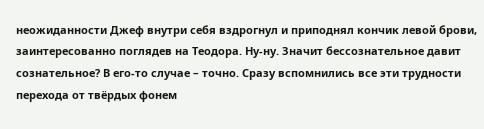неожиданности Джеф внутри себя вздрогнул и приподнял кончик левой брови, заинтересованно поглядев на Теодора. Ну-ну. Значит бессознательное давит сознательное? В его-то случае – точно. Сразу вспомнились все эти трудности перехода от твёрдых фонем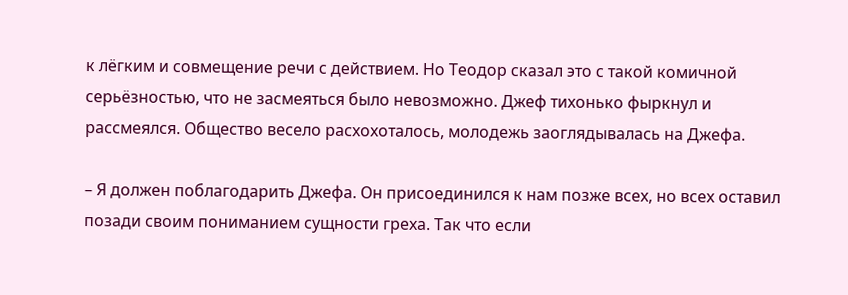к лёгким и совмещение речи с действием. Но Теодор сказал это с такой комичной серьёзностью, что не засмеяться было невозможно. Джеф тихонько фыркнул и рассмеялся. Общество весело расхохоталось, молодежь заоглядывалась на Джефа.

– Я должен поблагодарить Джефа. Он присоединился к нам позже всех, но всех оставил позади своим пониманием сущности греха. Так что если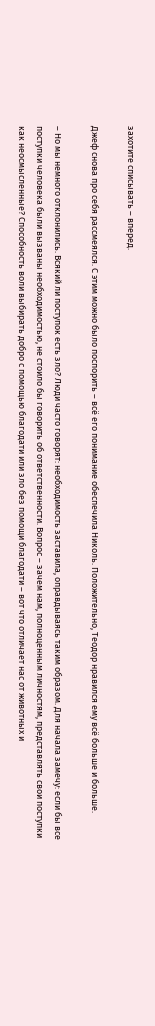захотите списывать – вперед.

Джеф снова про себя рассмеялся. С этим можно было поспорить – всё его понимание обеспечила Николь. Положительно, Теодор нравился ему всё больше и больше.

– Но мы немного отклонились. Всякий ли поступок есть зло? Люди часто говорят: необходимость заставила, оправдываясь таким образом. Для начала замечу: если бы все поступки человека были вызваны необходимостью, не стоило бы говорить об ответственности. Вопрос – зачем нам, полноценным личностям, представлять свои поступки как неосмысленные? Способность воли выбирать добро с помощью благодати или зло без помощи благодати – вот что отличает нас от животных и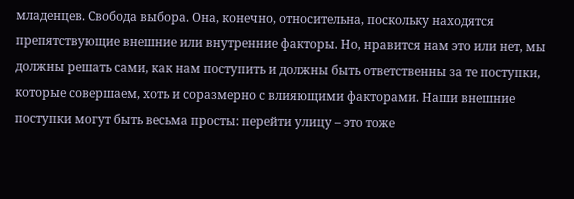младенцев. Свобода выбора. Она, конечно, относительна, поскольку находятся препятствующие внешние или внутренние факторы. Но, нравится нам это или нет, мы должны решать сами, как нам поступить и должны быть ответственны за те поступки, которые совершаем, хоть и соразмерно с влияющими факторами. Наши внешние поступки могут быть весьма просты: перейти улицу – это тоже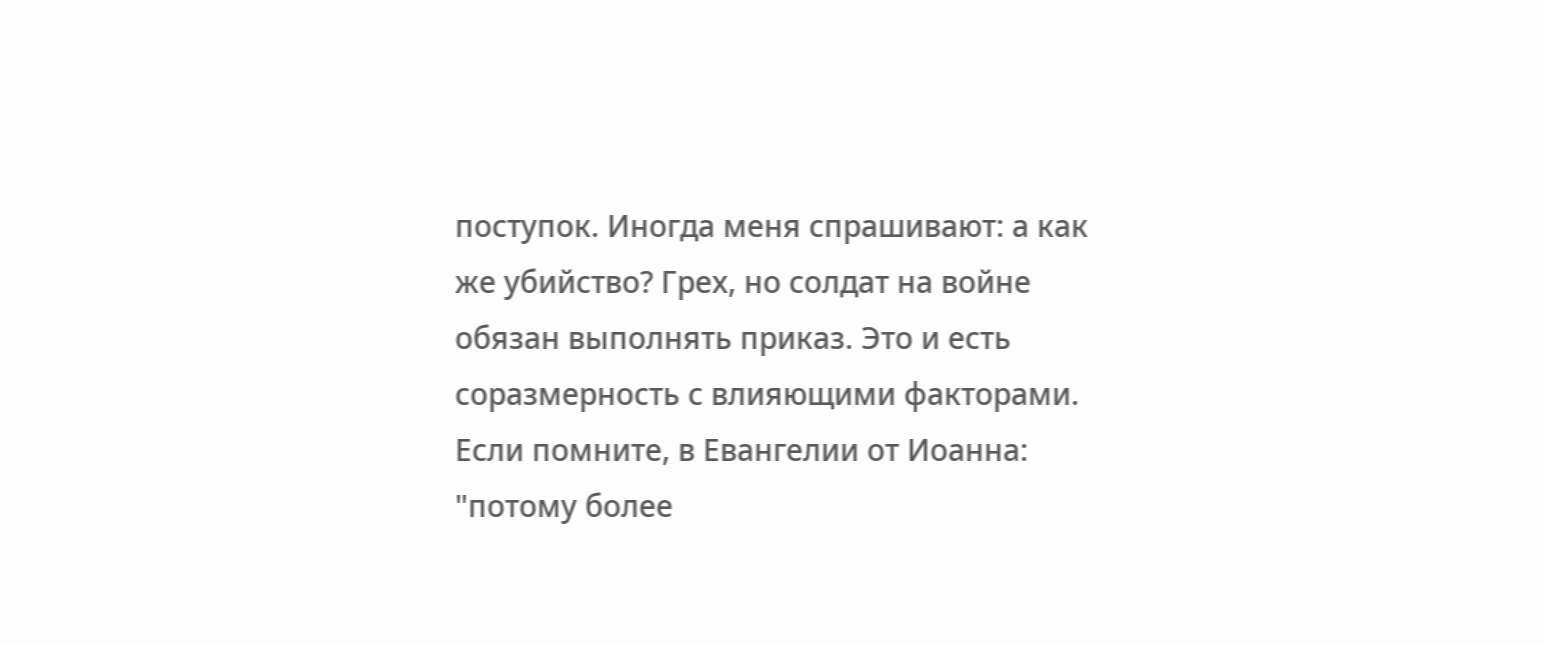поступок. Иногда меня спрашивают: а как же убийство? Грех, но солдат на войне обязан выполнять приказ. Это и есть соразмерность с влияющими факторами. Если помните, в Евангелии от Иоанна: "потому более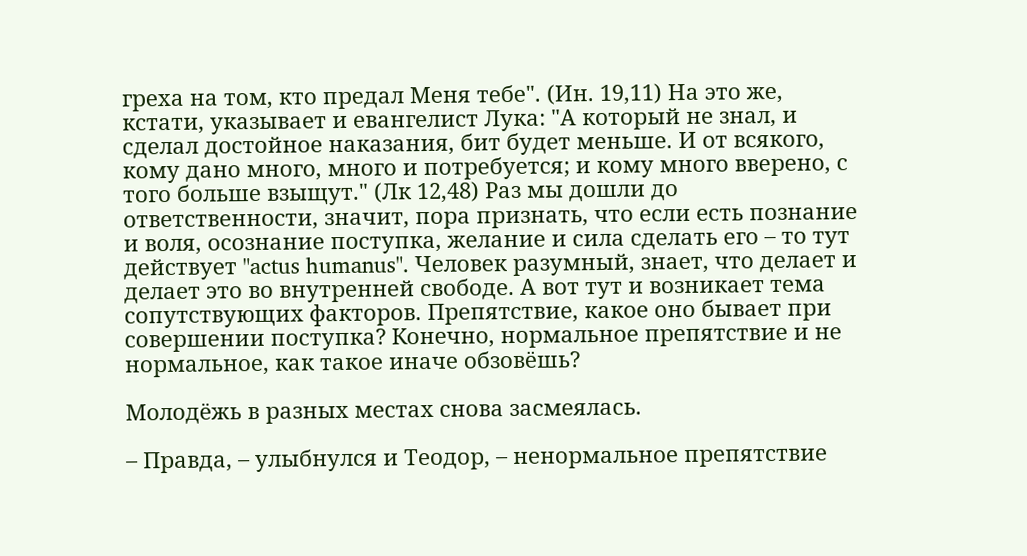греха на том, кто предал Меня тебе". (Ин. 19,11) На это же, кстати, указывает и евангелист Лука: "А который не знал, и сделал достойное наказания, бит будет меньше. И от всякого, кому дано много, много и потребуется; и кому много вверено, с того больше взыщут." (Лк 12,48) Раз мы дошли до ответственности, значит, пора признать, что если есть познание и воля, осознание поступка, желание и сила сделать его – то тут действует "actus humanus". Человек разумный, знает, что делает и делает это во внутренней свободе. А вот тут и возникает тема сопутствующих факторов. Препятствие, какое оно бывает при совершении поступка? Конечно, нормальное препятствие и не нормальное, как такое иначе обзовёшь?

Молодёжь в разных местах снова засмеялась.

– Правда, – улыбнулся и Теодор, – ненормальное препятствие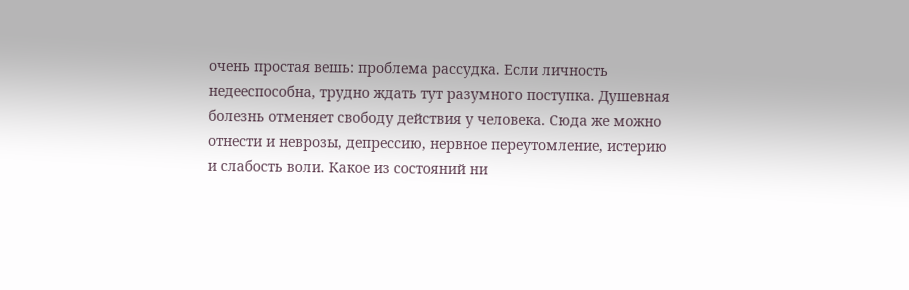очень простая вешь: проблема рассудка. Если личность недееспособна, трудно ждать тут разумного поступка. Душевная болезнь отменяет свободу действия у человека. Сюда же можно отнести и неврозы, депрессию, нервное переутомление, истерию и слабость воли. Какое из состояний ни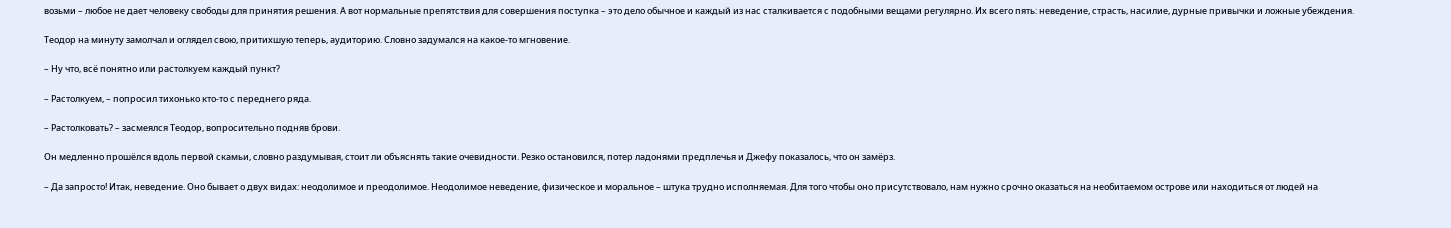возьми – любое не дает человеку свободы для принятия решения. А вот нормальные препятствия для совершения поступка – это дело обычное и каждый из нас сталкивается с подобными вещами регулярно. Их всего пять: неведение, страсть, насилие, дурные привычки и ложные убеждения.

Теодор на минуту замолчал и оглядел свою, притихшую теперь, аудиторию. Словно задумался на какое-то мгновение.

– Ну что, всё понятно или растолкуем каждый пункт?

– Растолкуем, – попросил тихонько кто-то с переднего ряда.

– Растолковать? – засмеялся Теодор, вопросительно подняв брови.

Он медленно прошёлся вдоль первой скамьи, словно раздумывая, стоит ли объяснять такие очевидности. Резко остановился, потер ладонями предплечья и Джефу показалось, что он замёрз.

– Да запросто! Итак, неведение. Оно бывает о двух видах: неодолимое и преодолимое. Неодолимое неведение, физическое и моральное – штука трудно исполняемая. Для того чтобы оно присутствовало, нам нужно срочно оказаться на необитаемом острове или находиться от людей на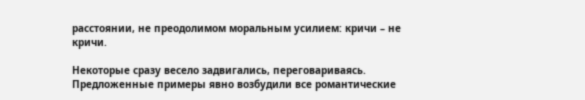расстоянии, не преодолимом моральным усилием: кричи – не кричи.

Некоторые сразу весело задвигались, переговариваясь. Предложенные примеры явно возбудили все романтические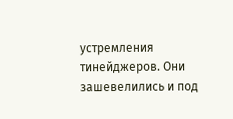устремления тинейджеров. Они зашевелились и под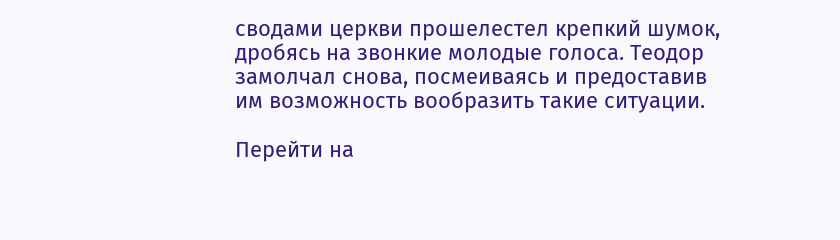сводами церкви прошелестел крепкий шумок, дробясь на звонкие молодые голоса. Теодор замолчал снова, посмеиваясь и предоставив им возможность вообразить такие ситуации.

Перейти на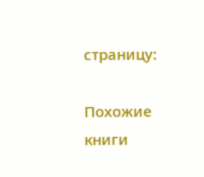страницу:

Похожие книги